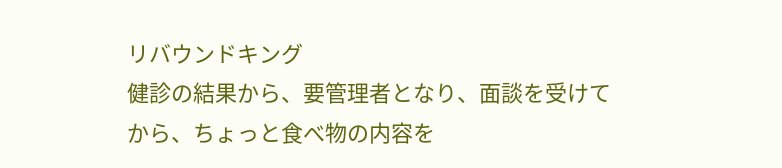リバウンドキング
健診の結果から、要管理者となり、面談を受けてから、ちょっと食べ物の内容を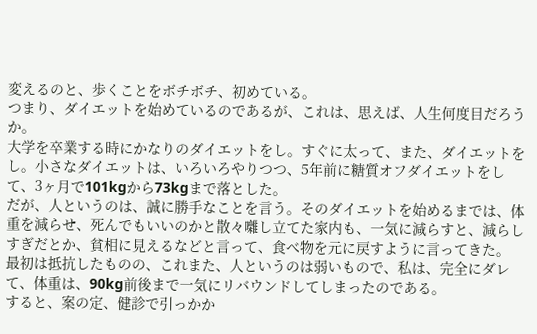変えるのと、歩くことをボチボチ、初めている。
つまり、ダイエットを始めているのであるが、これは、思えば、人生何度目だろうか。
大学を卒業する時にかなりのダイエットをし。すぐに太って、また、ダイエットをし。小さなダイエットは、いろいろやりつつ、5年前に糖質オフダイエットをして、3ヶ月で101kgから73kgまで落とした。
だが、人というのは、誠に勝手なことを言う。そのダイエットを始めるまでは、体重を減らせ、死んでもいいのかと散々囃し立てた家内も、一気に減らすと、減らしすぎだとか、貧相に見えるなどと言って、食べ物を元に戻すように言ってきた。
最初は抵抗したものの、これまた、人というのは弱いもので、私は、完全にダレて、体重は、90kg前後まで一気にリバウンドしてしまったのである。
すると、案の定、健診で引っかか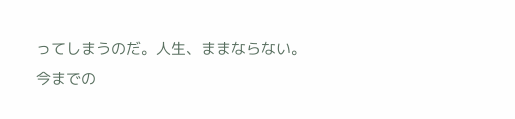ってしまうのだ。人生、ままならない。
今までの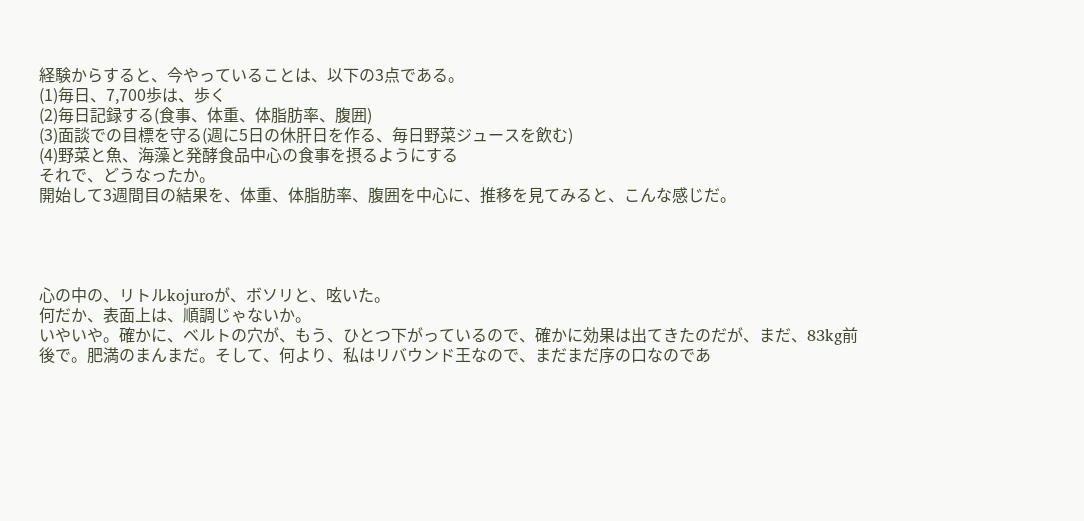経験からすると、今やっていることは、以下の3点である。
(1)毎日、7,700歩は、歩く
(2)毎日記録する(食事、体重、体脂肪率、腹囲)
(3)面談での目標を守る(週に5日の休肝日を作る、毎日野菜ジュースを飲む)
(4)野菜と魚、海藻と発酵食品中心の食事を摂るようにする
それで、どうなったか。
開始して3週間目の結果を、体重、体脂肪率、腹囲を中心に、推移を見てみると、こんな感じだ。




心の中の、リトルkojuroが、ボソリと、呟いた。
何だか、表面上は、順調じゃないか。
いやいや。確かに、ベルトの穴が、もう、ひとつ下がっているので、確かに効果は出てきたのだが、まだ、83kg前後で。肥満のまんまだ。そして、何より、私はリバウンド王なので、まだまだ序の口なのであ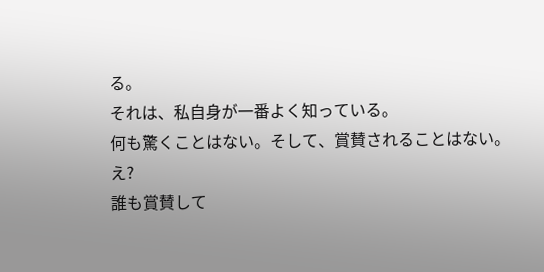る。
それは、私自身が一番よく知っている。
何も驚くことはない。そして、賞賛されることはない。
え?
誰も賞賛して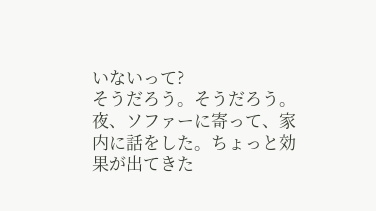いないって?
そうだろう。そうだろう。
夜、ソファーに寄って、家内に話をした。ちょっと効果が出てきた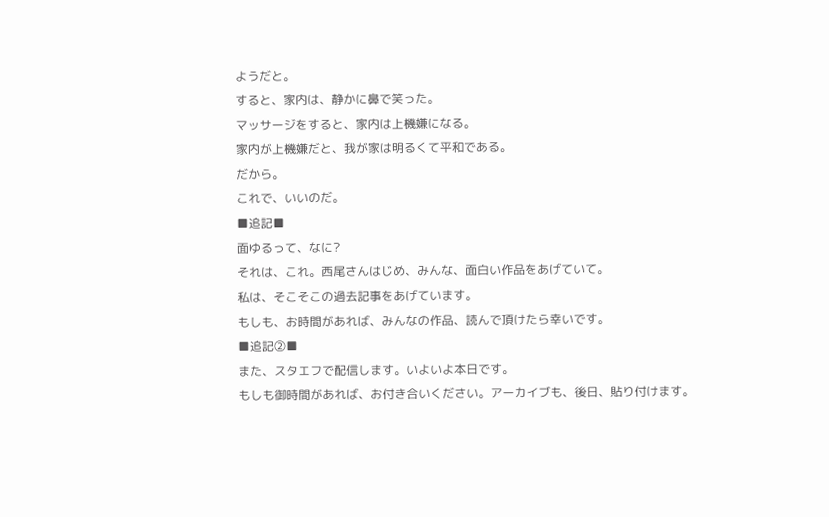ようだと。
すると、家内は、静かに鼻で笑った。
マッサージをすると、家内は上機嫌になる。
家内が上機嫌だと、我が家は明るくて平和である。
だから。
これで、いいのだ。
■追記■
面ゆるって、なに?
それは、これ。西尾さんはじめ、みんな、面白い作品をあげていて。
私は、そこそこの過去記事をあげています。
もしも、お時間があれば、みんなの作品、読んで頂けたら幸いです。
■追記②■
また、スタエフで配信します。いよいよ本日です。
もしも御時間があれば、お付き合いください。アーカイブも、後日、貼り付けます。